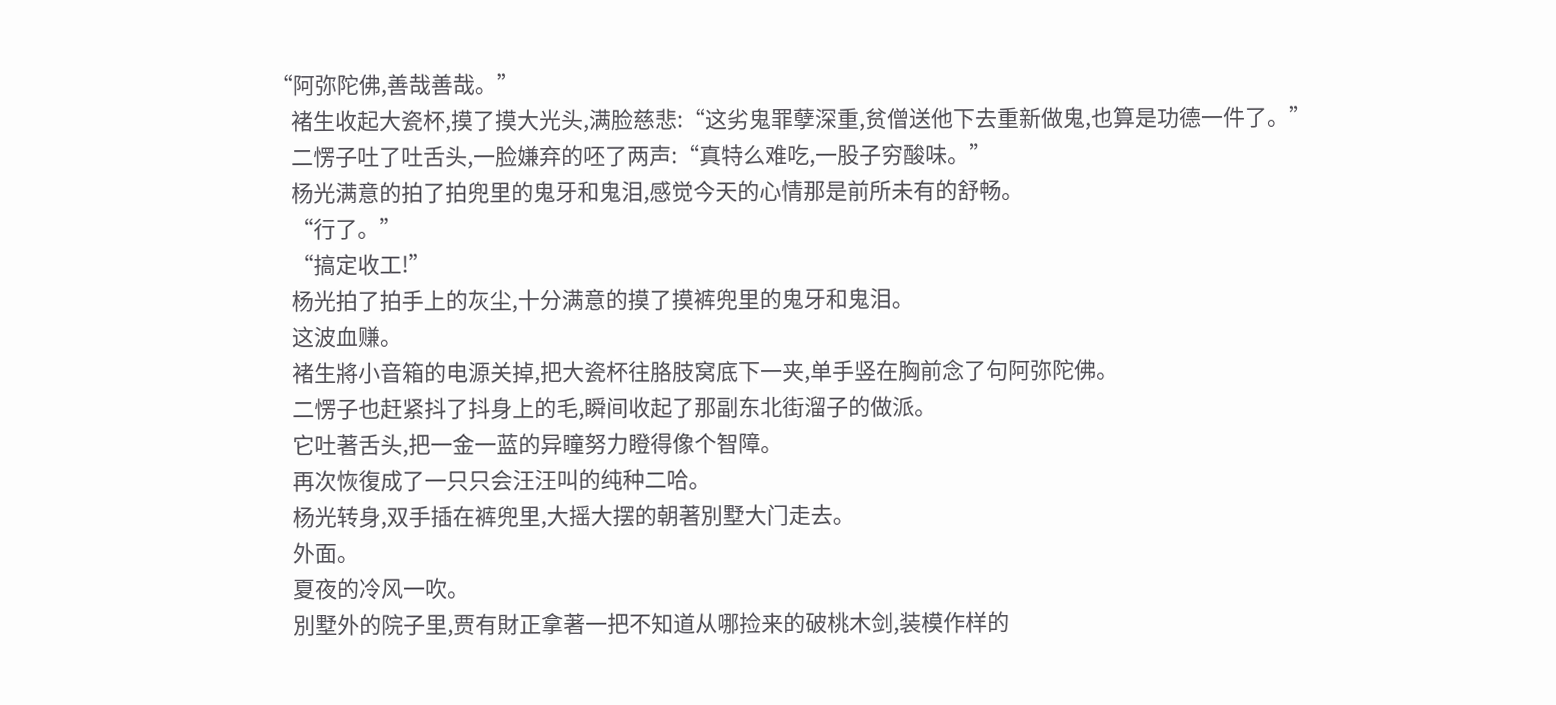“阿弥陀佛,善哉善哉。”
    褚生收起大瓷杯,摸了摸大光头,满脸慈悲:“这劣鬼罪孽深重,贫僧送他下去重新做鬼,也算是功德一件了。”
    二愣子吐了吐舌头,一脸嫌弃的呸了两声:“真特么难吃,一股子穷酸味。”
    杨光满意的拍了拍兜里的鬼牙和鬼泪,感觉今天的心情那是前所未有的舒畅。
    “行了。”
    “搞定收工!”
    杨光拍了拍手上的灰尘,十分满意的摸了摸裤兜里的鬼牙和鬼泪。
    这波血赚。
    褚生將小音箱的电源关掉,把大瓷杯往胳肢窝底下一夹,单手竖在胸前念了句阿弥陀佛。
    二愣子也赶紧抖了抖身上的毛,瞬间收起了那副东北街溜子的做派。
    它吐著舌头,把一金一蓝的异瞳努力瞪得像个智障。
    再次恢復成了一只只会汪汪叫的纯种二哈。
    杨光转身,双手插在裤兜里,大摇大摆的朝著別墅大门走去。
    外面。
    夏夜的冷风一吹。
    別墅外的院子里,贾有財正拿著一把不知道从哪捡来的破桃木剑,装模作样的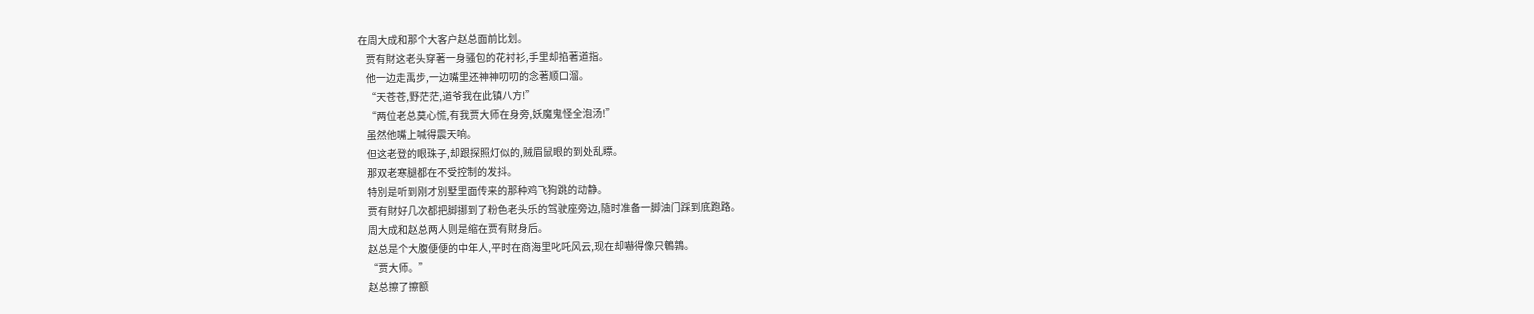在周大成和那个大客户赵总面前比划。
    贾有財这老头穿著一身骚包的花衬衫,手里却掐著道指。
    他一边走禹步,一边嘴里还神神叨叨的念著顺口溜。
    “天苍苍,野茫茫,道爷我在此镇八方!”
    “两位老总莫心慌,有我贾大师在身旁,妖魔鬼怪全泡汤!”
    虽然他嘴上喊得震天响。
    但这老登的眼珠子,却跟探照灯似的,贼眉鼠眼的到处乱瞟。
    那双老寒腿都在不受控制的发抖。
    特別是听到刚才別墅里面传来的那种鸡飞狗跳的动静。
    贾有財好几次都把脚挪到了粉色老头乐的驾驶座旁边,隨时准备一脚油门踩到底跑路。
    周大成和赵总两人则是缩在贾有財身后。
    赵总是个大腹便便的中年人,平时在商海里叱吒风云,现在却嚇得像只鵪鶉。
    “贾大师。”
    赵总擦了擦额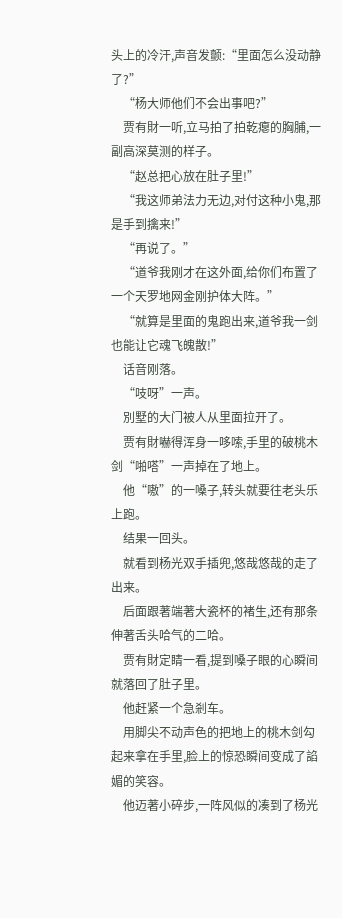头上的冷汗,声音发颤:“里面怎么没动静了?”
    “杨大师他们不会出事吧?”
    贾有財一听,立马拍了拍乾瘪的胸脯,一副高深莫测的样子。
    “赵总把心放在肚子里!”
    “我这师弟法力无边,对付这种小鬼,那是手到擒来!”
    “再说了。”
    “道爷我刚才在这外面,给你们布置了一个天罗地网金刚护体大阵。”
    “就算是里面的鬼跑出来,道爷我一剑也能让它魂飞魄散!”
    话音刚落。
    “吱呀”一声。
    別墅的大门被人从里面拉开了。
    贾有財嚇得浑身一哆嗦,手里的破桃木剑“啪嗒”一声掉在了地上。
    他“嗷”的一嗓子,转头就要往老头乐上跑。
    结果一回头。
    就看到杨光双手插兜,悠哉悠哉的走了出来。
    后面跟著端著大瓷杯的褚生,还有那条伸著舌头哈气的二哈。
    贾有財定睛一看,提到嗓子眼的心瞬间就落回了肚子里。
    他赶紧一个急剎车。
    用脚尖不动声色的把地上的桃木剑勾起来拿在手里,脸上的惊恐瞬间变成了諂媚的笑容。
    他迈著小碎步,一阵风似的凑到了杨光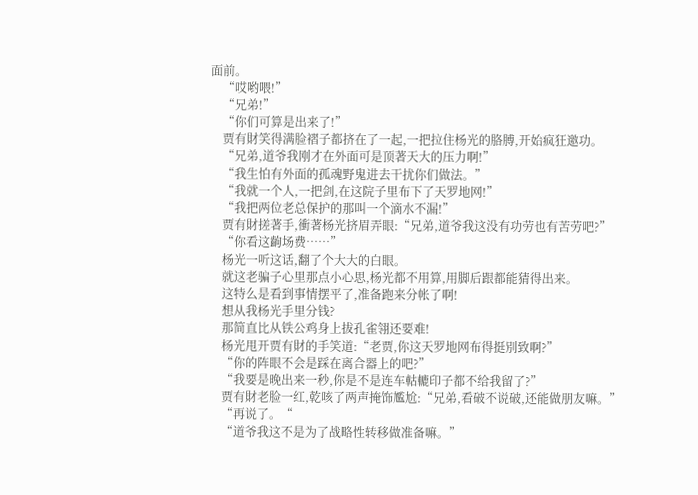面前。
    “哎哟喂!”
    “兄弟!”
    “你们可算是出来了!”
    贾有財笑得满脸褶子都挤在了一起,一把拉住杨光的胳膊,开始疯狂邀功。
    “兄弟,道爷我刚才在外面可是顶著天大的压力啊!”
    “我生怕有外面的孤魂野鬼进去干扰你们做法。”
    “我就一个人,一把剑,在这院子里布下了天罗地网!”
    “我把两位老总保护的那叫一个滴水不漏!”
    贾有財搓著手,衝著杨光挤眉弄眼:“兄弟,道爷我这没有功劳也有苦劳吧?”
    “你看这齣场费……”
    杨光一听这话,翻了个大大的白眼。
    就这老骗子心里那点小心思,杨光都不用算,用脚后跟都能猜得出来。
    这特么是看到事情摆平了,准备跑来分帐了啊!
    想从我杨光手里分钱?
    那简直比从铁公鸡身上拔孔雀翎还要难!
    杨光甩开贾有財的手笑道:“老贾,你这天罗地网布得挺別致啊?”
    “你的阵眼不会是踩在离合器上的吧?”
    “我要是晚出来一秒,你是不是连车軲轆印子都不给我留了?”
    贾有財老脸一红,乾咳了两声掩饰尷尬:“兄弟,看破不说破,还能做朋友嘛。”
    “再说了。“
    “道爷我这不是为了战略性转移做准备嘛。”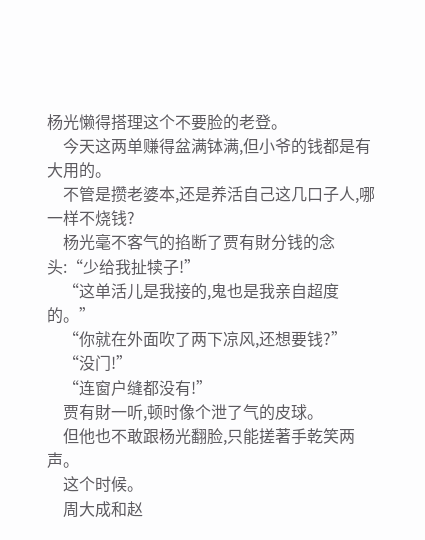杨光懒得搭理这个不要脸的老登。
    今天这两单赚得盆满钵满,但小爷的钱都是有大用的。
    不管是攒老婆本,还是养活自己这几口子人,哪一样不烧钱?
    杨光毫不客气的掐断了贾有財分钱的念头:“少给我扯犊子!”
    “这单活儿是我接的,鬼也是我亲自超度的。”
    “你就在外面吹了两下凉风,还想要钱?”
    “没门!”
    “连窗户缝都没有!”
    贾有財一听,顿时像个泄了气的皮球。
    但他也不敢跟杨光翻脸,只能搓著手乾笑两声。
    这个时候。
    周大成和赵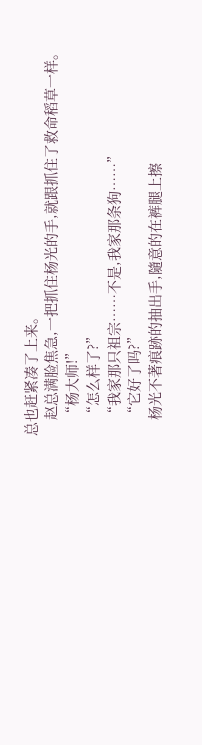总也赶紧凑了上来。
    赵总满脸焦急,一把抓住杨光的手,就跟抓住了救命稻草一样。
    “杨大师!”
    “怎么样了?”
    “我家那只祖宗……不是,我家那条狗……”
    “它好了吗?”
    杨光不著痕跡的抽出手,隨意的在裤腿上擦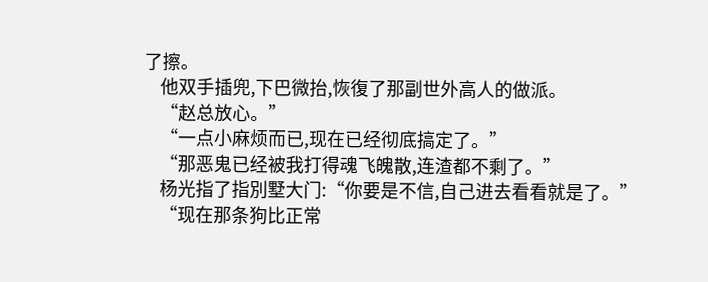了擦。
    他双手插兜,下巴微抬,恢復了那副世外高人的做派。
    “赵总放心。”
    “一点小麻烦而已,现在已经彻底搞定了。”
    “那恶鬼已经被我打得魂飞魄散,连渣都不剩了。”
    杨光指了指別墅大门:“你要是不信,自己进去看看就是了。”
    “现在那条狗比正常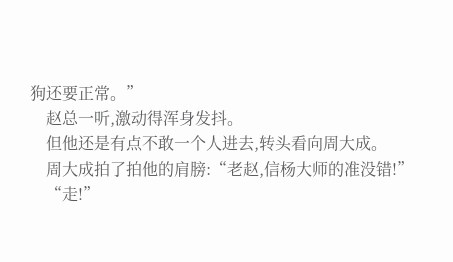狗还要正常。”
    赵总一听,激动得浑身发抖。
    但他还是有点不敢一个人进去,转头看向周大成。
    周大成拍了拍他的肩膀:“老赵,信杨大师的准没错!”
    “走!”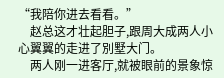“我陪你进去看看。”
    赵总这才壮起胆子,跟周大成两人小心翼翼的走进了別墅大门。
    两人刚一进客厅,就被眼前的景象惊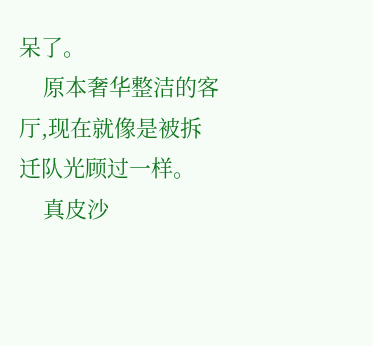呆了。
    原本奢华整洁的客厅,现在就像是被拆迁队光顾过一样。
    真皮沙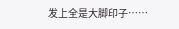发上全是大脚印子……